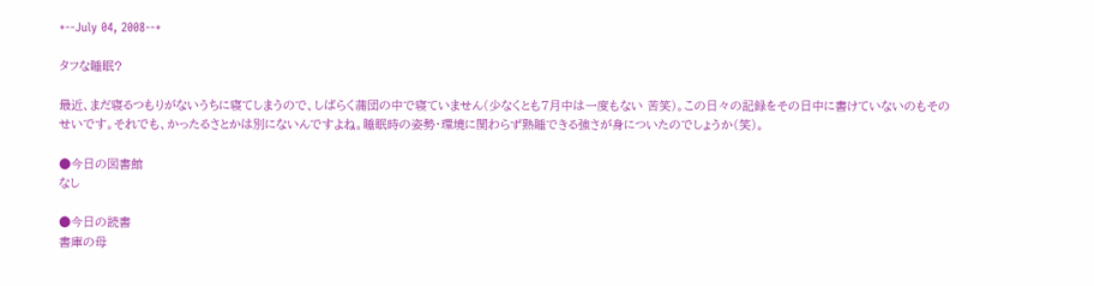+--July 04, 2008--+

タフな睡眠?

最近、まだ寝るつもりがないうちに寝てしまうので、しばらく蒲団の中で寝ていません(少なくとも7月中は一度もない 苦笑)。この日々の記録をその日中に書けていないのもそのせいです。それでも、かったるさとかは別にないんですよね。睡眠時の姿勢・環境に関わらず熟睡できる強さが身についたのでしょうか(笑)。

●今日の図書館
なし

●今日の読書
書庫の母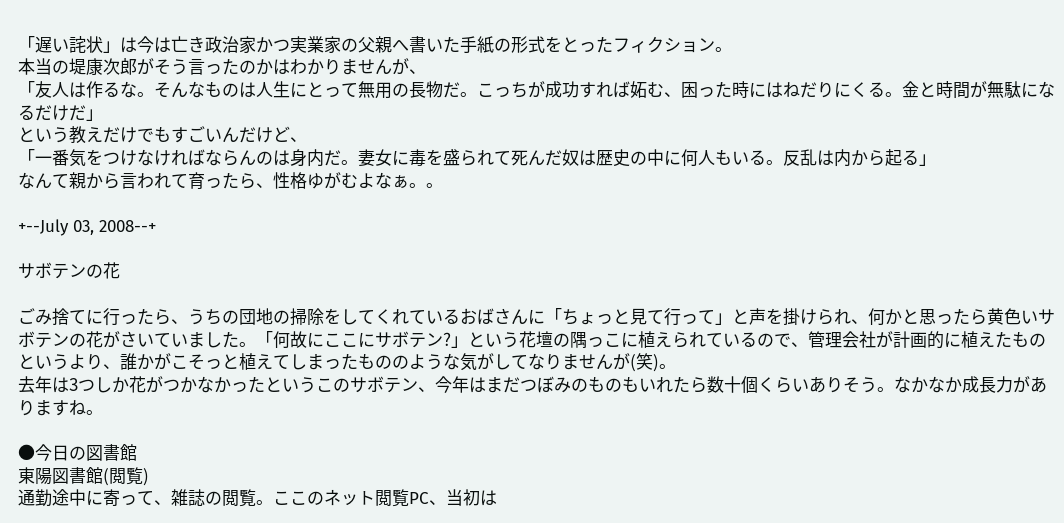「遅い詫状」は今は亡き政治家かつ実業家の父親へ書いた手紙の形式をとったフィクション。
本当の堤康次郎がそう言ったのかはわかりませんが、
「友人は作るな。そんなものは人生にとって無用の長物だ。こっちが成功すれば妬む、困った時にはねだりにくる。金と時間が無駄になるだけだ」
という教えだけでもすごいんだけど、
「一番気をつけなければならんのは身内だ。妻女に毒を盛られて死んだ奴は歴史の中に何人もいる。反乱は内から起る」
なんて親から言われて育ったら、性格ゆがむよなぁ。。

+--July 03, 2008--+

サボテンの花

ごみ捨てに行ったら、うちの団地の掃除をしてくれているおばさんに「ちょっと見て行って」と声を掛けられ、何かと思ったら黄色いサボテンの花がさいていました。「何故にここにサボテン?」という花壇の隅っこに植えられているので、管理会社が計画的に植えたものというより、誰かがこそっと植えてしまったもののような気がしてなりませんが(笑)。
去年は3つしか花がつかなかったというこのサボテン、今年はまだつぼみのものもいれたら数十個くらいありそう。なかなか成長力がありますね。

●今日の図書館
東陽図書館(閲覧)
通勤途中に寄って、雑誌の閲覧。ここのネット閲覧PC、当初は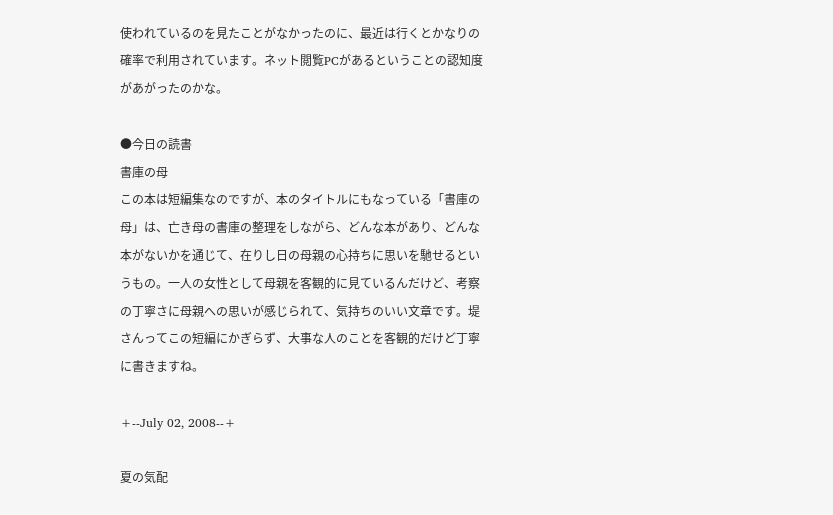使われているのを見たことがなかったのに、最近は行くとかなりの確率で利用されています。ネット閲覧PCがあるということの認知度があがったのかな。

●今日の読書
書庫の母
この本は短編集なのですが、本のタイトルにもなっている「書庫の母」は、亡き母の書庫の整理をしながら、どんな本があり、どんな本がないかを通じて、在りし日の母親の心持ちに思いを馳せるというもの。一人の女性として母親を客観的に見ているんだけど、考察の丁寧さに母親への思いが感じられて、気持ちのいい文章です。堤さんってこの短編にかぎらず、大事な人のことを客観的だけど丁寧に書きますね。

+--July 02, 2008--+

夏の気配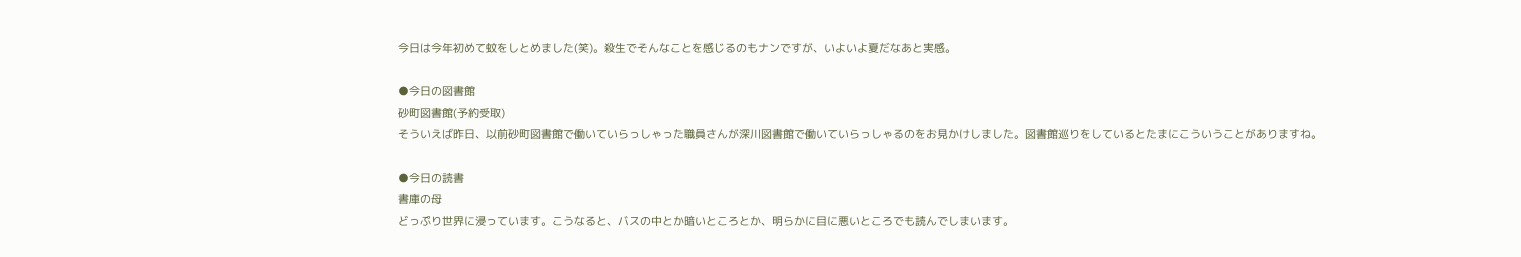今日は今年初めて蚊をしとめました(笑)。殺生でそんなことを感じるのもナンですが、いよいよ夏だなあと実感。

●今日の図書館
砂町図書館(予約受取)
そういえば昨日、以前砂町図書館で働いていらっしゃった職員さんが深川図書館で働いていらっしゃるのをお見かけしました。図書館巡りをしているとたまにこういうことがありますね。

●今日の読書
書庫の母
どっぷり世界に浸っています。こうなると、バスの中とか暗いところとか、明らかに目に悪いところでも読んでしまいます。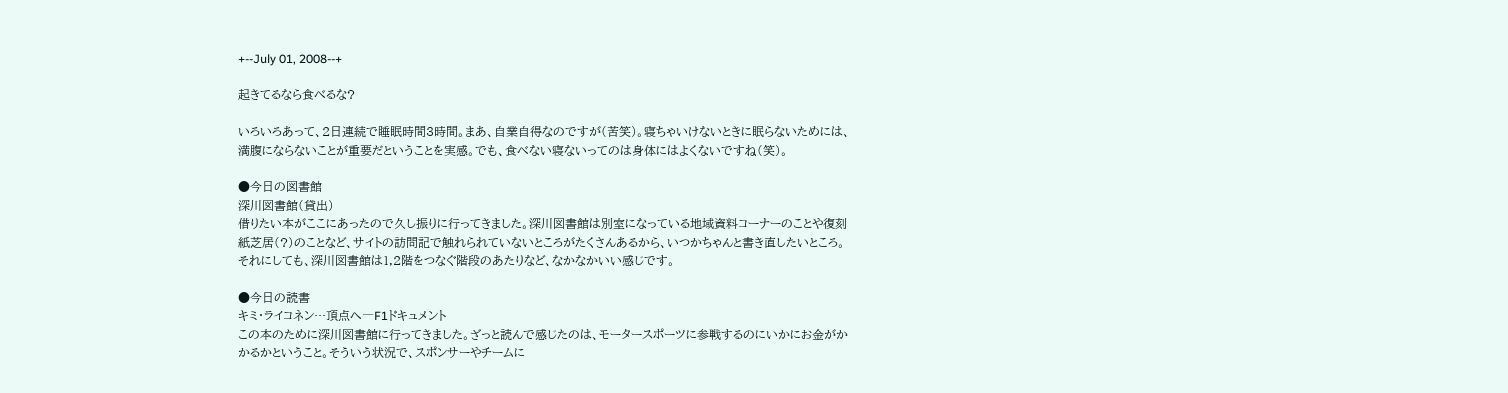+--July 01, 2008--+

起きてるなら食べるな?

いろいろあって、2日連続で睡眠時間3時間。まあ、自業自得なのですが(苦笑)。寝ちゃいけないときに眠らないためには、満腹にならないことが重要だということを実感。でも、食べない寝ないってのは身体にはよくないですね(笑)。

●今日の図書館
深川図書館(貸出)
借りたい本がここにあったので久し振りに行ってきました。深川図書館は別室になっている地域資料コーナーのことや復刻紙芝居(?)のことなど、サイトの訪問記で触れられていないところがたくさんあるから、いつかちゃんと書き直したいところ。それにしても、深川図書館は1,2階をつなぐ階段のあたりなど、なかなかいい感じです。

●今日の読書
キミ・ライコネン…頂点へ―F1ドキュメント
この本のために深川図書館に行ってきました。ざっと読んで感じたのは、モータースポーツに参戦するのにいかにお金がかかるかということ。そういう状況で、スポンサーやチームに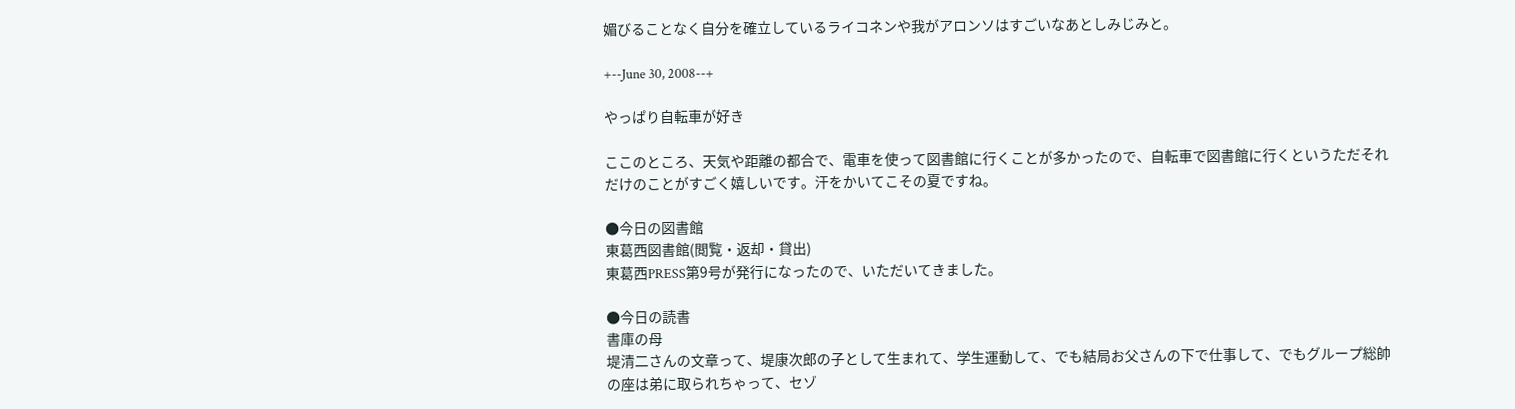媚びることなく自分を確立しているライコネンや我がアロンソはすごいなあとしみじみと。

+--June 30, 2008--+

やっぱり自転車が好き

ここのところ、天気や距離の都合で、電車を使って図書館に行くことが多かったので、自転車で図書館に行くというただそれだけのことがすごく嬉しいです。汗をかいてこその夏ですね。

●今日の図書館
東葛西図書館(閲覧・返却・貸出)
東葛西PRESS第9号が発行になったので、いただいてきました。

●今日の読書
書庫の母
堤清二さんの文章って、堤康次郎の子として生まれて、学生運動して、でも結局お父さんの下で仕事して、でもグループ総帥の座は弟に取られちゃって、セゾ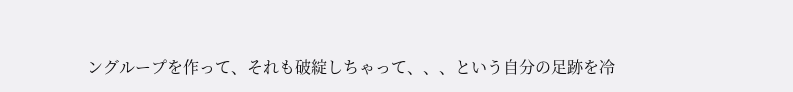ングループを作って、それも破綻しちゃって、、、という自分の足跡を冷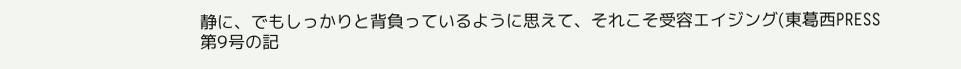静に、でもしっかりと背負っているように思えて、それこそ受容エイジング(東葛西PRESS第9号の記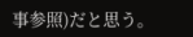事参照)だと思う。